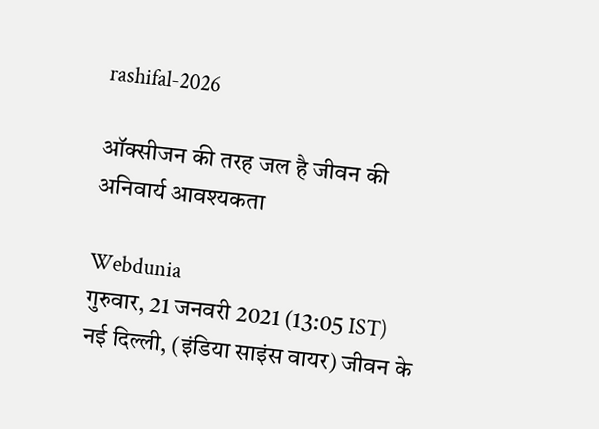rashifal-2026

ऑक्‍सीजन की तरह जल है जीवन की अनिवार्य आवश्‍यकता

Webdunia
गुरुवार, 21 जनवरी 2021 (13:05 IST)
नई दिल्ली, (इंडिया साइंस वायर) जीवन के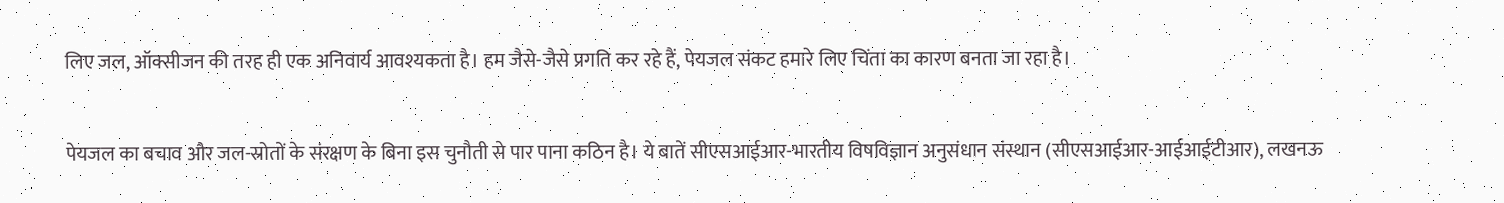लिए जल, ऑक्सीजन की तरह ही एक अनिवार्य आवश्यकता है। हम जैसे-जैसे प्रगति कर रहे हैं, पेयजल संकट हमारे लिए चिंता का कारण बनता जा रहा है।

पेयजल का बचाव और जल-स्रोतों के संरक्षण के बिना इस चुनौती से पार पाना कठिन है। ये बातें सीएसआईआर-भारतीय विषविज्ञान अनुसंधान संस्थान (सीएसआईआर-आईआईटीआर), लखनऊ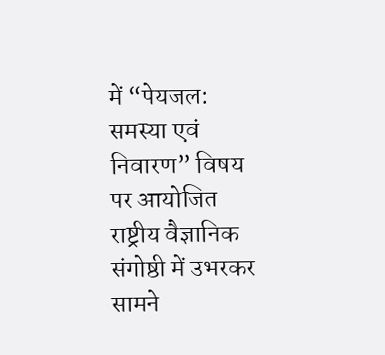में “पेयजल: समस्‍या एवं निवारण” विषय पर आयोजित राष्ट्रीय वैज्ञानिक संगोष्ठी में उभरकर सामने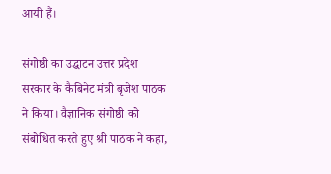आयी हैं।

संगोष्ठी का उद्घाटन उत्तर प्रदेश सरकार के कैबिनेट मंत्री बृजेश पाठक ने किया। वैज्ञानिक संगोष्ठी को संबोधित करते हुए श्री पाठक ने कहा,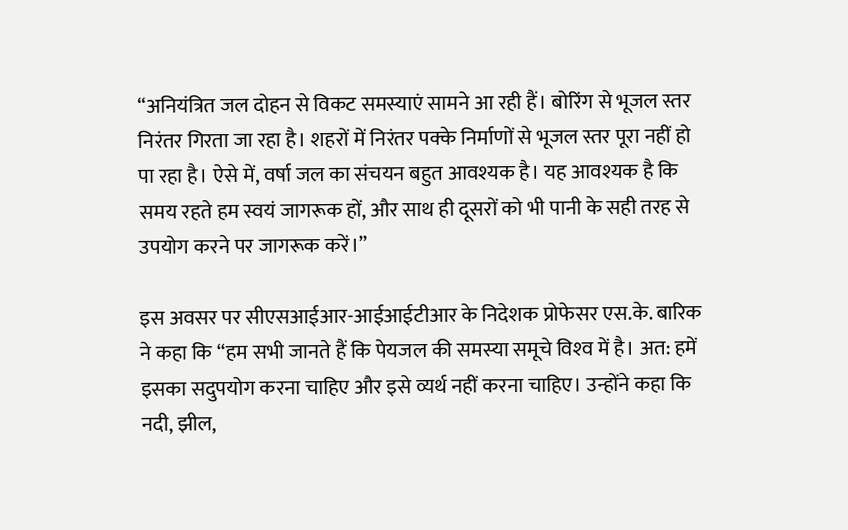“अनियंत्रित जल दोहन से विकट समस्याएं सामने आ रही हैं। बोरिंग से भूजल स्तर निरंतर गिरता जा रहा है। शहरों में निरंतर पक्के निर्माणों से भूजल स्तर पूरा नहीं हो पा रहा है। ऐसे में, वर्षा जल का संचयन बहुत आवश्यक है। यह आवश्यक है कि समय रहते हम स्वयं जागरूक हों, और साथ ही दूसरों को भी पानी के सही तरह से उपयोग करने पर जागरूक करें।”

इस अवसर पर सीएसआईआर-आईआईटीआर के निदेशक प्रोफेसर एस.के. बारिक ने कहा कि “हम सभी जानते हैं कि पेयजल की समस्‍या समूचे विश्‍व में है। अत: हमें इसका सदुपयोग करना चाहिए और इसे व्यर्थ नहीं करना चाहिए। उन्होंने कहा कि नदी, झील,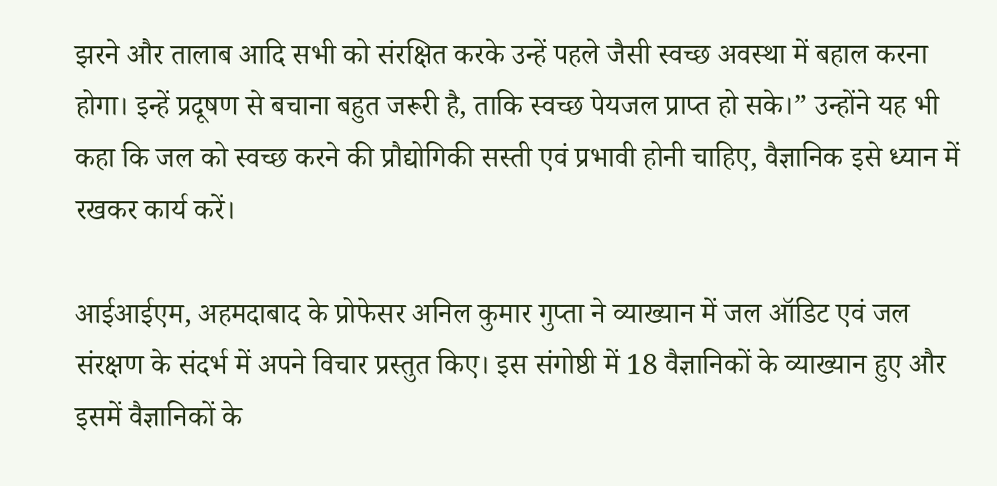झरने और तालाब आदि सभी को संरक्षित करके उन्हें पहले जैसी स्वच्छ अवस्था में बहाल करना होगा। इन्हें प्रदूषण से बचाना बहुत जरूरी है, ताकि स्वच्छ पेयजल प्राप्त हो सके।” उन्होंने यह भी कहा कि जल को स्वच्छ करने की प्रौद्योगिकी सस्ती एवं प्रभावी होनी चाहिए, वैज्ञानिक इसे ध्यान में रखकर कार्य करें।

आईआईएम, अहमदाबाद के प्रोफेसर अनिल कुमार गुप्ता ने व्याख्यान में जल ऑडिट एवं जल संरक्षण के संदर्भ में अपने विचार प्रस्तुत किए। इस संगोष्ठी में 18 वैज्ञानिकों के व्याख्यान हुए और इसमें वैज्ञानिकों के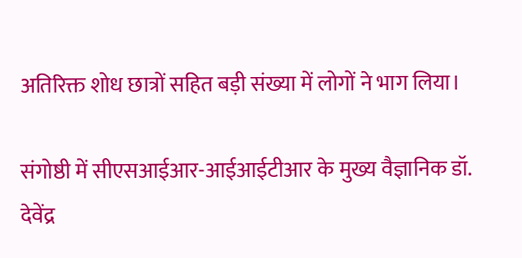अतिरिक्त शोध छात्रों सहित बड़ी संख्या में लोगों ने भाग लिया।

संगोष्ठी में सीएसआईआर-आईआईटीआर के मुख्य वैज्ञानिक डॉ. देवेंद्र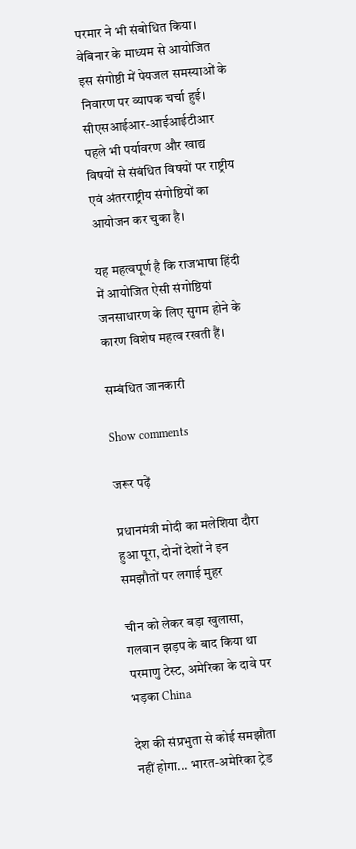परमार ने भी संबोधित किया। वेबिनार के माध्‍यम से आयोजित इस संगोष्ठी में पेयजल समस्याओं के निवारण पर व्यापक चर्चा हुई। सीएसआईआर-आईआईटीआर पहले भी पर्यावरण और खाद्य विषयों से संबंधित विषयों पर राष्ट्रीय एवं अंतरराष्ट्रीय संगोष्ठियों का आयोजन कर चुका है।

यह महत्वपूर्ण है कि राजभाषा हिंदी में आयोजित ऐसी संगोष्ठियां जनसाधारण के लिए सुगम होने के कारण विशेष महत्व रखती हैं।

सम्बंधित जानकारी

Show comments

जरूर पढ़ें

प्रधानमंत्री मोदी का मलेशिया दौरा हुआ पूरा, दोनों देशों ने इन समझौतों पर लगाई मुहर

चीन को लेकर बड़ा खुलासा, गलवान झड़प के बाद किया था परमाणु टेस्‍ट, अमेरिका के दावे पर भड़का China

देश की संप्रभुता से कोई समझौता नहीं होगा... भारत-अमेरिका ट्रेड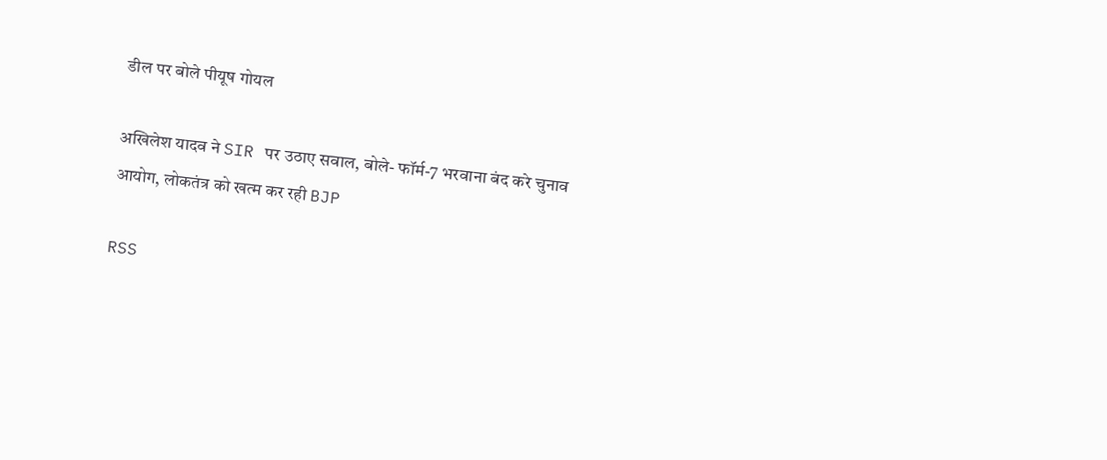डील पर बोले पीयूष गोयल

अखिलेश यादव ने SIR पर उठाए सवाल, बोले- फॉर्म-7 भरवाना बंद करे चुनाव आयोग, लोकतंत्र को खत्‍म कर रही BJP

RSS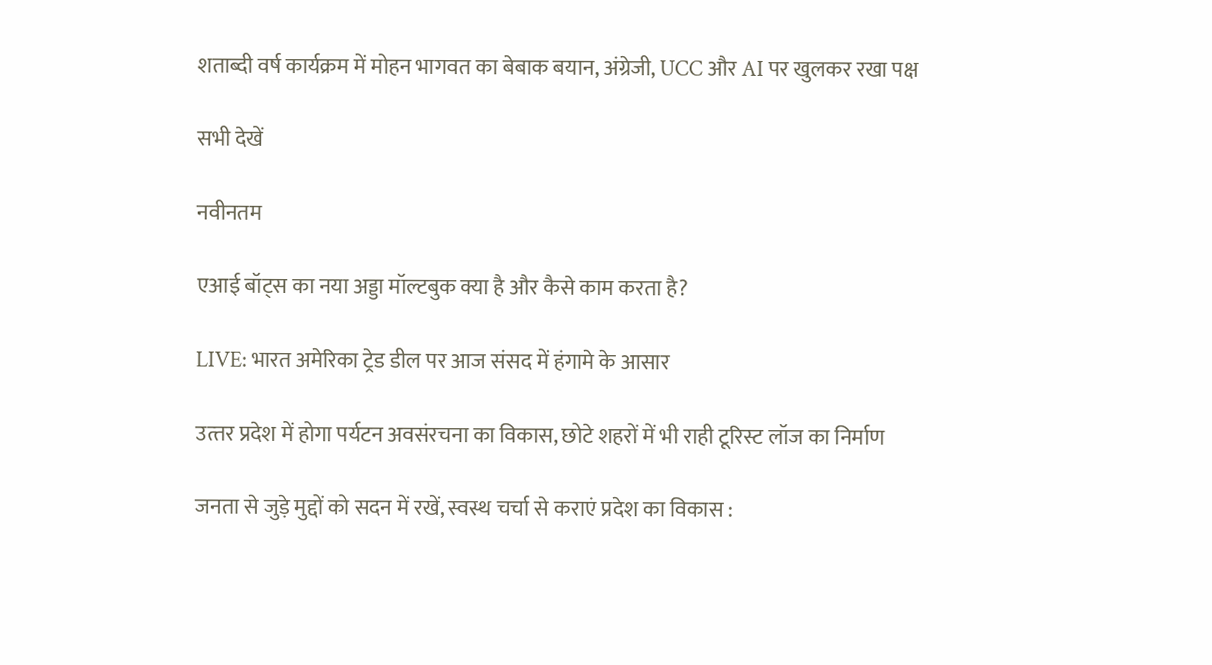शताब्दी वर्ष कार्यक्रम में मोहन भागवत का बेबाक बयान, अंग्रेजी, UCC और AI पर खुलकर रखा पक्ष

सभी देखें

नवीनतम

एआई बॉट्स का नया अड्डा मॉल्टबुक क्या है और कैसे काम करता है?

LIVE: भारत अमेरिका ट्रेड डील पर आज संसद में हंगामे के आसार

उत्‍तर प्रदेश में होगा पर्यटन अवसंरचना का विकास, छोटे शहरों में भी राही टूरिस्ट लॉज का निर्माण

जनता से जुड़े मुद्दों को सदन में रखें, स्वस्थ चर्चा से कराएं प्रदेश का विकास :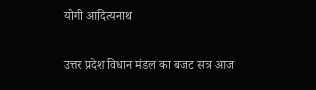योगी आदित्यनाथ

उत्तर प्रदेश विधान मंडल का बजट सत्र आज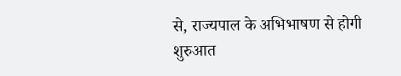से, राज्यपाल के अभिभाषण से होगी शुरुआत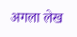अगला लेख